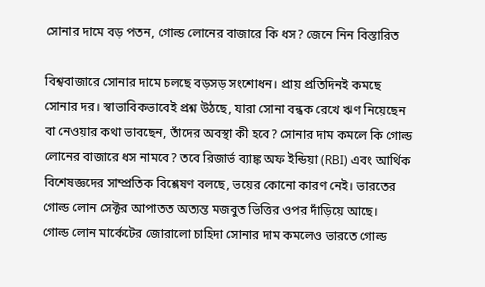সোনার দামে বড় পতন, গোল্ড লোনের বাজারে কি ধস? জেনে নিন বিস্তারিত

বিশ্ববাজারে সোনার দামে চলছে বড়সড় সংশোধন। প্রায় প্রতিদিনই কমছে সোনার দর। স্বাভাবিকভাবেই প্রশ্ন উঠছে, যারা সোনা বন্ধক রেখে ঋণ নিয়েছেন বা নেওয়ার কথা ভাবছেন, তাঁদের অবস্থা কী হবে? সোনার দাম কমলে কি গোল্ড লোনের বাজারে ধস নামবে? তবে রিজার্ভ ব্যাঙ্ক অফ ইন্ডিয়া (RBI) এবং আর্থিক বিশেষজ্ঞদের সাম্প্রতিক বিশ্লেষণ বলছে, ভয়ের কোনো কারণ নেই। ভারতের গোল্ড লোন সেক্টর আপাতত অত্যন্ত মজবুত ভিত্তির ওপর দাঁড়িয়ে আছে।
গোল্ড লোন মার্কেটের জোরালো চাহিদা সোনার দাম কমলেও ভারতে গোল্ড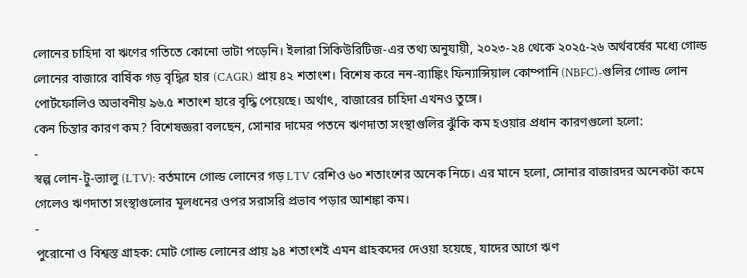লোনের চাহিদা বা ঋণের গতিতে কোনো ভাটা পড়েনি। ইলারা সিকিউরিটিজ-এর তথ্য অনুযায়ী, ২০২৩-২৪ থেকে ২০২৫-২৬ অর্থবর্ষের মধ্যে গোল্ড লোনের বাজারে বার্ষিক গড় বৃদ্ধির হার (CAGR) প্রায় ৪২ শতাংশ। বিশেষ করে নন-ব্যাঙ্কিং ফিন্যান্সিয়াল কোম্পানি (NBFC)-গুলির গোল্ড লোন পোর্টফোলিও অভাবনীয় ৯৬.৫ শতাংশ হারে বৃদ্ধি পেয়েছে। অর্থাৎ, বাজারের চাহিদা এখনও তুঙ্গে।
কেন চিন্তার কারণ কম? বিশেষজ্ঞরা বলছেন, সোনার দামের পতনে ঋণদাতা সংস্থাগুলির ঝুঁকি কম হওয়ার প্রধান কারণগুলো হলো:
-
স্বল্প লোন-টু-ভ্যালু (LTV): বর্তমানে গোল্ড লোনের গড় LTV রেশিও ৬০ শতাংশের অনেক নিচে। এর মানে হলো, সোনার বাজারদর অনেকটা কমে গেলেও ঋণদাতা সংস্থাগুলোর মূলধনের ওপর সরাসরি প্রভাব পড়ার আশঙ্কা কম।
-
পুরোনো ও বিশ্বস্ত গ্রাহক: মোট গোল্ড লোনের প্রায় ৯৪ শতাংশই এমন গ্রাহকদের দেওয়া হয়েছে, যাদের আগে ঋণ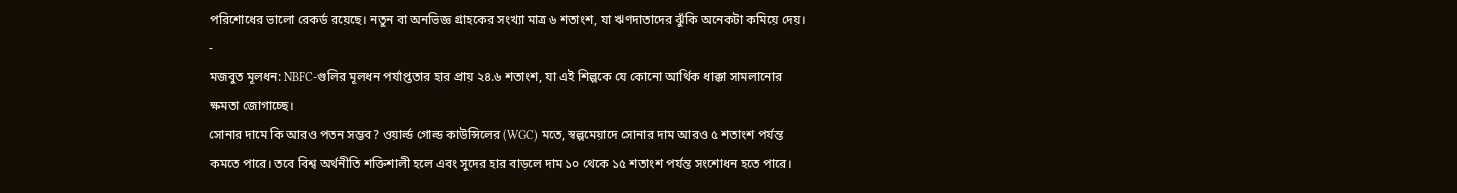পরিশোধের ভালো রেকর্ড রয়েছে। নতুন বা অনভিজ্ঞ গ্রাহকের সংখ্যা মাত্র ৬ শতাংশ, যা ঋণদাতাদের ঝুঁকি অনেকটা কমিয়ে দেয়।
-
মজবুত মূলধন: NBFC-গুলির মূলধন পর্যাপ্ততার হার প্রায় ২৪.৬ শতাংশ, যা এই শিল্পকে যে কোনো আর্থিক ধাক্কা সামলানোর ক্ষমতা জোগাচ্ছে।
সোনার দামে কি আরও পতন সম্ভব? ওয়ার্ল্ড গোল্ড কাউন্সিলের (WGC) মতে, স্বল্পমেয়াদে সোনার দাম আরও ৫ শতাংশ পর্যন্ত কমতে পারে। তবে বিশ্ব অর্থনীতি শক্তিশালী হলে এবং সুদের হার বাড়লে দাম ১০ থেকে ১৫ শতাংশ পর্যন্ত সংশোধন হতে পারে।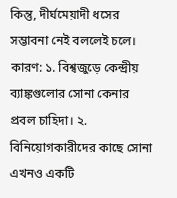কিন্তু, দীর্ঘমেয়াদী ধসের সম্ভাবনা নেই বললেই চলে। কারণ: ১. বিশ্বজুড়ে কেন্দ্রীয় ব্যাঙ্কগুলোর সোনা কেনার প্রবল চাহিদা। ২. বিনিয়োগকারীদের কাছে সোনা এখনও একটি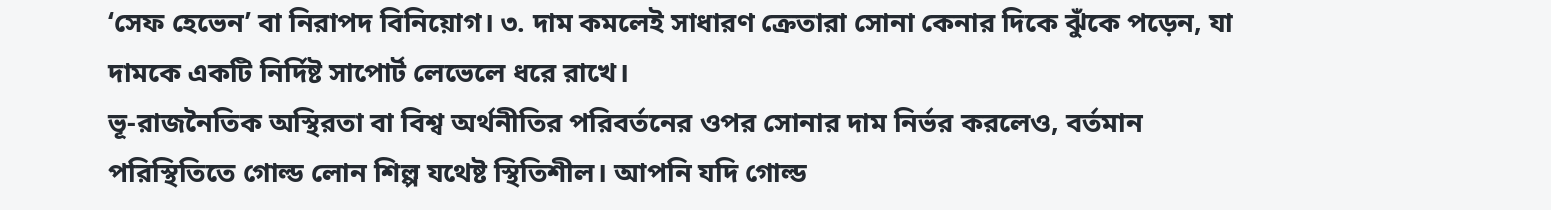‘সেফ হেভেন’ বা নিরাপদ বিনিয়োগ। ৩. দাম কমলেই সাধারণ ক্রেতারা সোনা কেনার দিকে ঝুঁকে পড়েন, যা দামকে একটি নির্দিষ্ট সাপোর্ট লেভেলে ধরে রাখে।
ভূ-রাজনৈতিক অস্থিরতা বা বিশ্ব অর্থনীতির পরিবর্তনের ওপর সোনার দাম নির্ভর করলেও, বর্তমান পরিস্থিতিতে গোল্ড লোন শিল্প যথেষ্ট স্থিতিশীল। আপনি যদি গোল্ড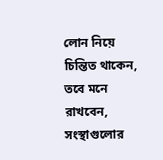লোন নিয়ে চিন্তিত থাকেন, তবে মনে রাখবেন, সংস্থাগুলোর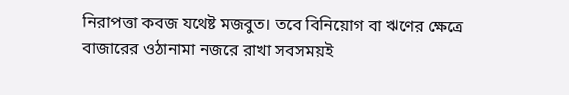নিরাপত্তা কবজ যথেষ্ট মজবুত। তবে বিনিয়োগ বা ঋণের ক্ষেত্রে বাজারের ওঠানামা নজরে রাখা সবসময়ই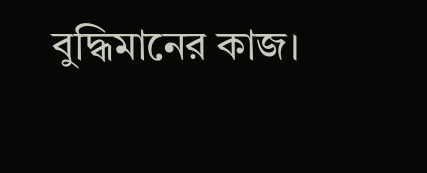বুদ্ধিমানের কাজ।